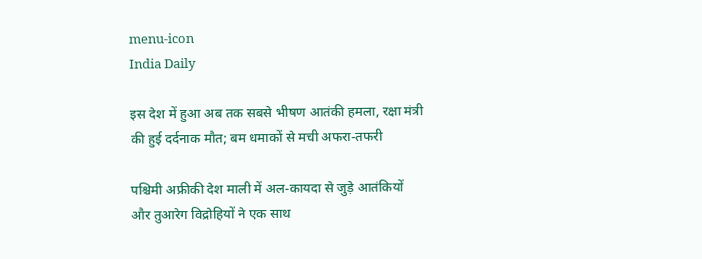menu-icon
India Daily

इस देश में हुआ अब तक सबसे भीषण आतंकी हमला, रक्षा मंत्री की हुई दर्दनाक मौत; बम धमाकों से मची अफरा-तफरी

पश्चिमी अफ्रीकी देश माली में अल-कायदा से जुड़े आतंकियों और तुआरेग विद्रोहियों ने एक साथ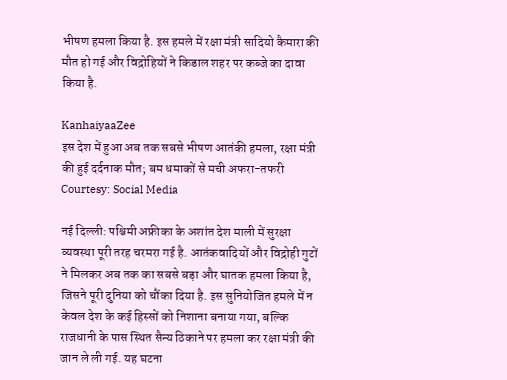भीषण हमला किया है. इस हमले में रक्षा मंत्री सादियो कैमारा की मौत हो गई और विद्रोहियों ने किडाल शहर पर कब्जे का दावा किया है.

KanhaiyaaZee
इस देश में हुआ अब तक सबसे भीषण आतंकी हमला, रक्षा मंत्री की हुई दर्दनाक मौत; बम धमाकों से मची अफरा-तफरी
Courtesy: Social Media

नई दिल्ली: पश्चिमी अफ्रीका के अशांत देश माली में सुरक्षा व्यवस्था पूरी तरह चरमरा गई है. आतंकवादियों और विद्रोही गुटों ने मिलकर अब तक का सबसे बड़ा और घातक हमला किया है, जिसने पूरी दुनिया को चौंका दिया है. इस सुनियोजित हमले में न केवल देश के कई हिस्सों को निशाना बनाया गया, बल्कि राजधानी के पास स्थित सैन्य ठिकाने पर हमला कर रक्षा मंत्री की जान ले ली गई. यह घटना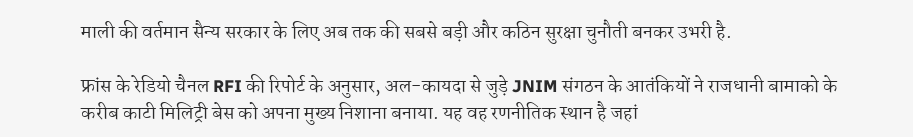माली की वर्तमान सैन्य सरकार के लिए अब तक की सबसे बड़ी और कठिन सुरक्षा चुनौती बनकर उभरी है.

फ्रांस के रेडियो चैनल RFI की रिपोर्ट के अनुसार, अल-कायदा से जुड़े JNIM संगठन के आतंकियों ने राजधानी बामाको के करीब काटी मिलिट्री बेस को अपना मुख्य निशाना बनाया. यह वह रणनीतिक स्थान है जहां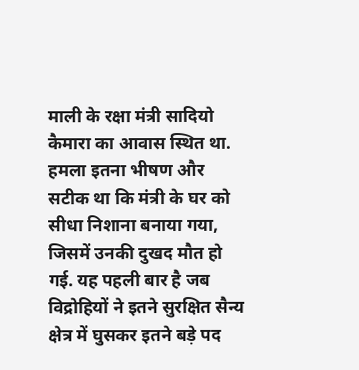माली के रक्षा मंत्री सादियो कैमारा का आवास स्थित था. हमला इतना भीषण और सटीक था कि मंत्री के घर को सीधा निशाना बनाया गया, जिसमें उनकी दुखद मौत हो गई. यह पहली बार है जब विद्रोहियों ने इतने सुरक्षित सैन्य क्षेत्र में घुसकर इतने बड़े पद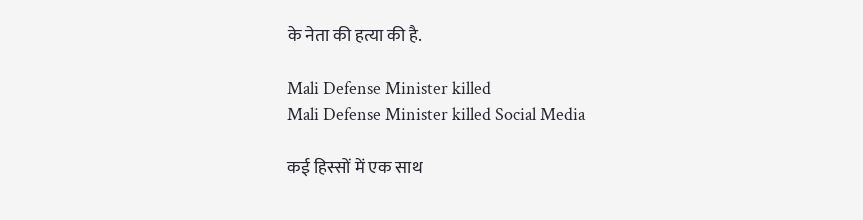के नेता की हत्या की है.

Mali Defense Minister killed
Mali Defense Minister killed Social Media

कई हिस्सों में एक साथ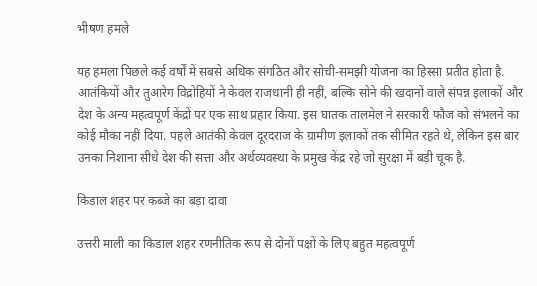भीषण हमले

यह हमला पिछले कई वर्षों में सबसे अधिक संगठित और सोची-समझी योजना का हिस्सा प्रतीत होता है. आतंकियों और तुआरेग विद्रोहियों ने केवल राजधानी ही नहीं, बल्कि सोने की खदानों वाले संपन्न इलाकों और देश के अन्य महत्वपूर्ण केंद्रों पर एक साथ प्रहार किया. इस घातक तालमेल ने सरकारी फौज को संभलने का कोई मौका नहीं दिया. पहले आतंकी केवल दूरदराज के ग्रामीण इलाकों तक सीमित रहते थे, लेकिन इस बार उनका निशाना सीधे देश की सत्ता और अर्थव्यवस्था के प्रमुख केंद्र रहे जो सुरक्षा में बड़ी चूक है.

किडाल शहर पर कब्जे का बड़ा दावा

उत्तरी माली का किडाल शहर रणनीतिक रूप से दोनों पक्षों के लिए बहुत महत्वपूर्ण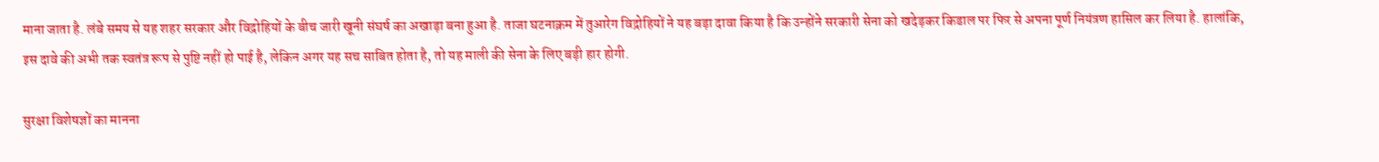माना जाता है. लंबे समय से यह शहर सरकार और विद्रोहियों के बीच जारी खूनी संघर्ष का अखाड़ा बना हुआ है. ताजा घटनाक्रम में तुआरेग विद्रोहियों ने यह बड़ा दावा किया है कि उन्होंने सरकारी सेना को खदेड़कर किडाल पर फिर से अपना पूर्ण नियंत्रण हासिल कर लिया है. हालांकि, इस दावे की अभी तक स्वतंत्र रूप से पुष्टि नहीं हो पाई है, लेकिन अगर यह सच साबित होता है, तो यह माली की सेना के लिए बड़ी हार होगी.

सुरक्षा विशेषज्ञों का मानना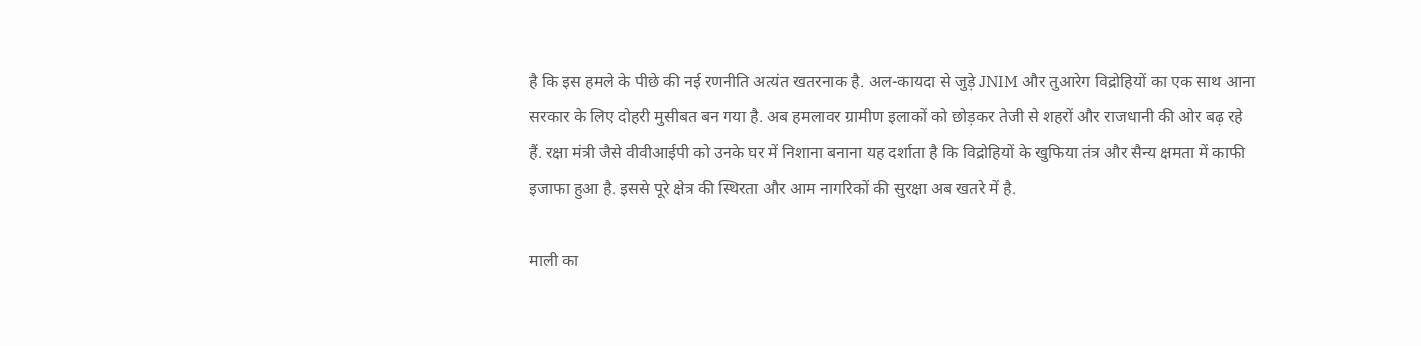है कि इस हमले के पीछे की नई रणनीति अत्यंत खतरनाक है. अल-कायदा से जुड़े JNIM और तुआरेग विद्रोहियों का एक साथ आना सरकार के लिए दोहरी मुसीबत बन गया है. अब हमलावर ग्रामीण इलाकों को छोड़कर तेजी से शहरों और राजधानी की ओर बढ़ रहे हैं. रक्षा मंत्री जैसे वीवीआईपी को उनके घर में निशाना बनाना यह दर्शाता है कि विद्रोहियों के खुफिया तंत्र और सैन्य क्षमता में काफी इजाफा हुआ है. इससे पूरे क्षेत्र की स्थिरता और आम नागरिकों की सुरक्षा अब खतरे में है.

माली का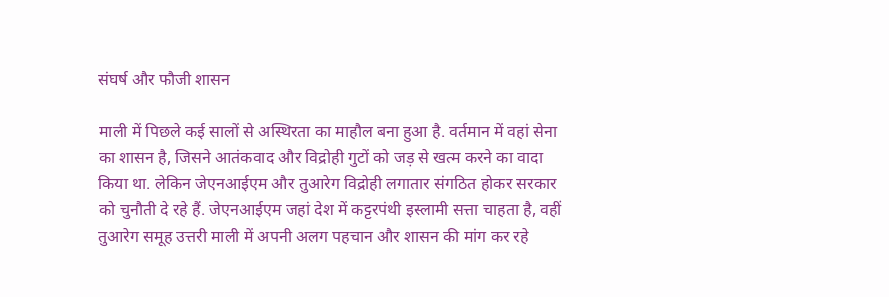संघर्ष और फौजी शासन

माली में पिछले कई सालों से अस्थिरता का माहौल बना हुआ है. वर्तमान में वहां सेना का शासन है, जिसने आतंकवाद और विद्रोही गुटों को जड़ से खत्म करने का वादा किया था. लेकिन जेएनआईएम और तुआरेग विद्रोही लगातार संगठित होकर सरकार को चुनौती दे रहे हैं. जेएनआईएम जहां देश में कट्टरपंथी इस्लामी सत्ता चाहता है, वहीं तुआरेग समूह उत्तरी माली में अपनी अलग पहचान और शासन की मांग कर रहे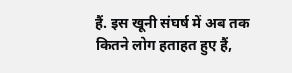हैं. इस खूनी संघर्ष में अब तक कितने लोग हताहत हुए हैं,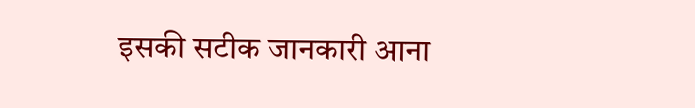इसकी सटीक जानकारी आना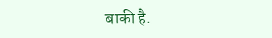बाकी है.